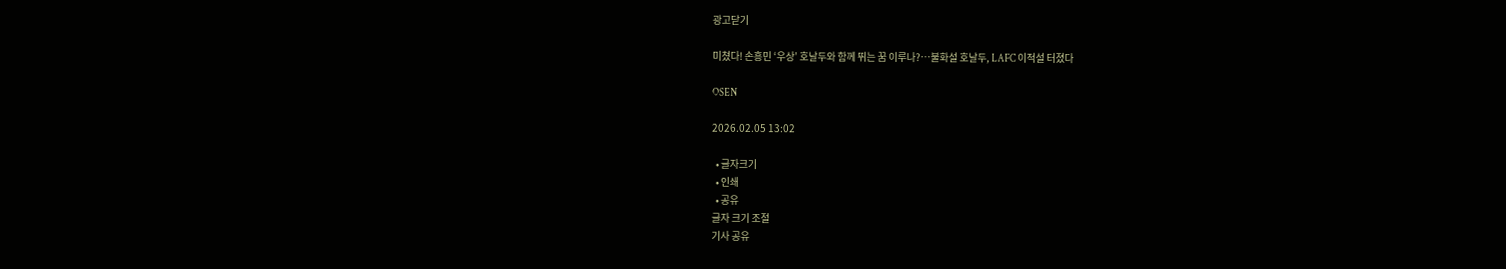광고닫기

미쳤다! 손흥민 ‘우상’ 호날두와 함께 뛰는 꿈 이루나?…불화설 호날두, LAFC 이적설 터졌다

OSEN

2026.02.05 13:02

  • 글자크기
  • 인쇄
  • 공유
글자 크기 조절
기사 공유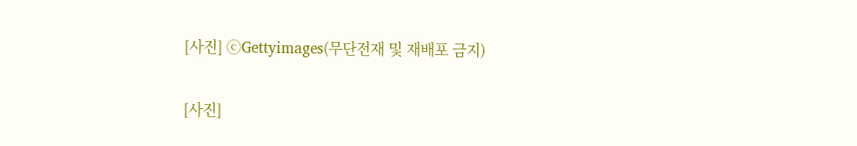[사진] ⓒGettyimages(무단전재 및 재배포 금지)

[사진]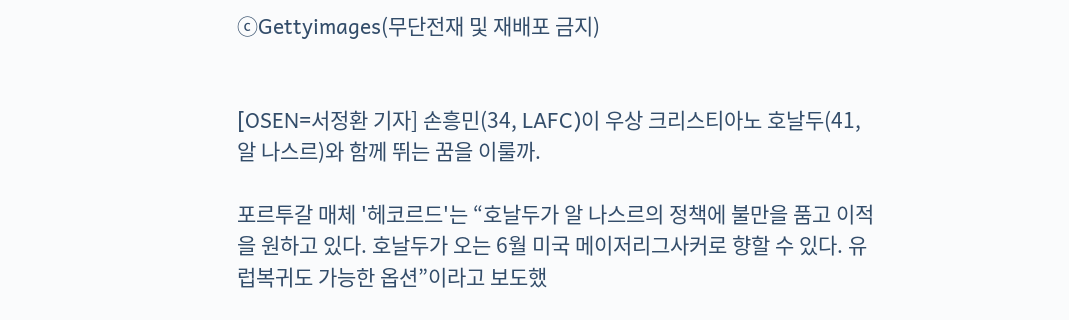ⓒGettyimages(무단전재 및 재배포 금지)


[OSEN=서정환 기자] 손흥민(34, LAFC)이 우상 크리스티아노 호날두(41, 알 나스르)와 함께 뛰는 꿈을 이룰까.

포르투갈 매체 '헤코르드'는 “호날두가 알 나스르의 정책에 불만을 품고 이적을 원하고 있다. 호날두가 오는 6월 미국 메이저리그사커로 향할 수 있다. 유럽복귀도 가능한 옵션”이라고 보도했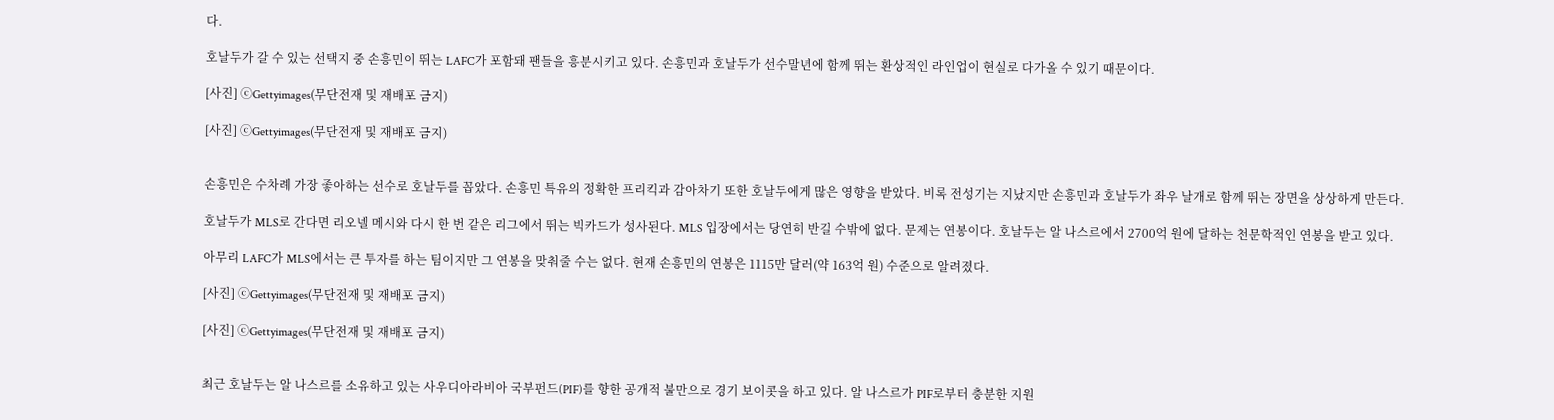다.

호날두가 갈 수 있는 선택지 중 손흥민이 뛰는 LAFC가 포함돼 팬들을 흥분시키고 있다. 손흥민과 호날두가 선수말년에 함께 뛰는 환상적인 라인업이 현실로 다가올 수 있기 때문이다.

[사진] ⓒGettyimages(무단전재 및 재배포 금지)

[사진] ⓒGettyimages(무단전재 및 재배포 금지)


손흥민은 수차례 가장 좋아하는 선수로 호날두를 꼽았다. 손흥민 특유의 정확한 프리킥과 감아차기 또한 호날두에게 많은 영향을 받았다. 비록 전성기는 지났지만 손흥민과 호날두가 좌우 날개로 함께 뛰는 장면을 상상하게 만든다.

호날두가 MLS로 간다면 리오넬 메시와 다시 한 번 같은 리그에서 뛰는 빅카드가 성사된다. MLS 입장에서는 당연히 반길 수밖에 없다. 문제는 연봉이다. 호날두는 알 나스르에서 2700억 원에 달하는 천문학적인 연봉을 받고 있다.

아무리 LAFC가 MLS에서는 큰 투자를 하는 팀이지만 그 연봉을 맞춰줄 수는 없다. 현재 손흥민의 연봉은 1115만 달러(약 163억 원) 수준으로 알려졌다.

[사진] ⓒGettyimages(무단전재 및 재배포 금지)

[사진] ⓒGettyimages(무단전재 및 재배포 금지)


최근 호날두는 알 나스르를 소유하고 있는 사우디아라비아 국부펀드(PIF)를 향한 공개적 불만으로 경기 보이콧을 하고 있다. 알 나스르가 PIF로부터 충분한 지원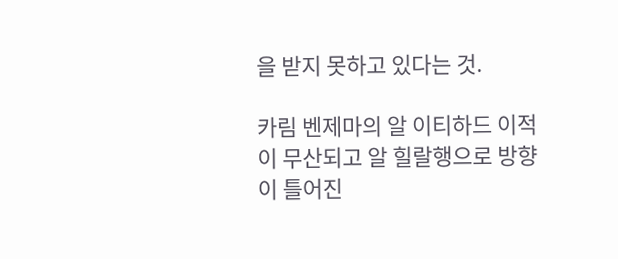을 받지 못하고 있다는 것.

카림 벤제마의 알 이티하드 이적이 무산되고 알 힐랄행으로 방향이 틀어진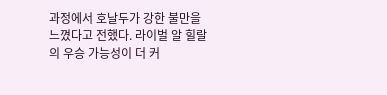과정에서 호날두가 강한 불만을 느꼈다고 전했다. 라이벌 알 힐랄의 우승 가능성이 더 커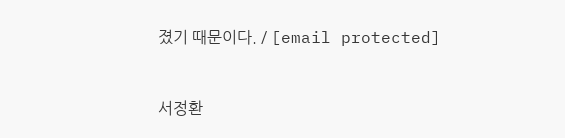졌기 때문이다. / [email protected]


서정환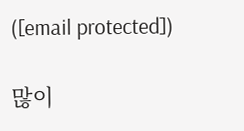([email protected])

많이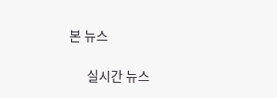본 뉴스

      실시간 뉴스